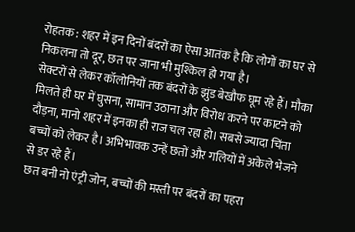रोहतक : शहर में इन दिनों बंदरों का ऐसा आतंक है कि लोगों का घर से निकलना तो दूर, छत पर जाना भी मुश्किल हो गया है।
सेक्टरों से लेकर कॉलोनियों तक बंदरों के झुंड बेखौफ घूम रहे हैं। मौका मिलते ही घर में घुसना, सामान उठाना और विरोध करने पर काटने को दौड़ना, मानो शहर में इनका ही राज चल रहा हो। सबसे ज्यादा चिंता बच्चों को लेकर है। अभिभावक उन्हें छतों और गलियों में अकेले भेजने से डर रहे हैं।
छत बनी नो एंट्री जोन, बच्चों की मस्ती पर बंदरों का पहरा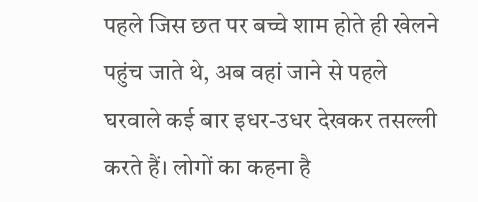पहले जिस छत पर बच्चे शाम होते ही खेलने पहुंच जाते थे, अब वहां जाने से पहले घरवाले कई बार इधर-उधर देखकर तसल्ली करते हैं। लोगों का कहना है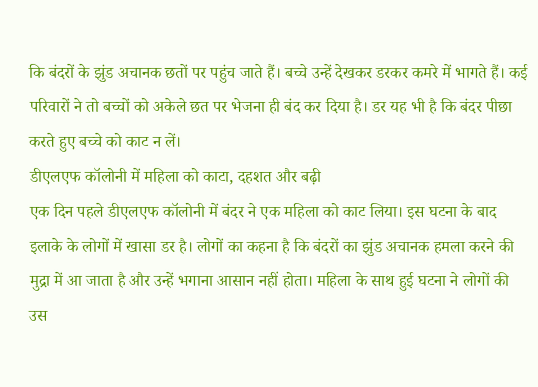कि बंदरों के झुंड अचानक छतों पर पहुंच जाते हैं। बच्चे उन्हें देखकर डरकर कमरे में भागते हैं। कई परिवारों ने तो बच्चों को अकेले छत पर भेजना ही बंद कर दिया है। डर यह भी है कि बंदर पीछा करते हुए बच्चे को काट न लें।
डीएलएफ कॉलोनी में महिला को काटा, दहशत और बढ़ी
एक दिन पहले डीएलएफ कॉलोनी में बंदर ने एक महिला को काट लिया। इस घटना के बाद इलाके के लोगों में खासा डर है। लोगों का कहना है कि बंदरों का झुंड अचानक हमला करने की मुद्रा में आ जाता है और उन्हें भगाना आसान नहीं होता। महिला के साथ हुई घटना ने लोगों की उस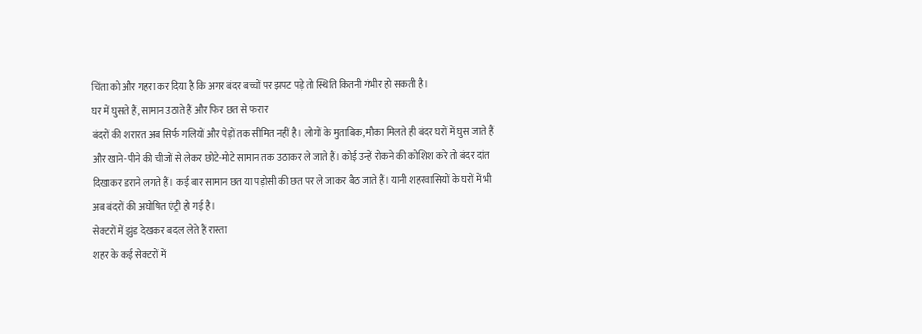चिंता को और गहरा कर दिया है कि अगर बंदर बच्चों पर झपट पड़े तो स्थिति कितनी गंभीर हो सकती है।
घर में घुसते हैं, सामान उठाते हैं और फिर छत से फरार
बंदरों की शरारत अब सिर्फ गलियों और पेड़ों तक सीमित नहीं है। लोगों के मुताबिक, मौका मिलते ही बंदर घरों में घुस जाते हैं और खाने-पीने की चीजों से लेकर छोटे-मोटे सामान तक उठाकर ले जाते हैं। कोई उन्हें रोकने की कोशिश करे तो बंदर दांत दिखाकर डराने लगते हैं। कई बार सामान छत या पड़ोसी की छत पर ले जाकर बैठ जाते हैं। यानी शहरवासियों के घरों में भी अब बंदरों की अघोषित एंट्री हो गई है।
सेक्टरों में झुंड देखकर बदल लेते हैं रास्ता
शहर के कई सेक्टरों में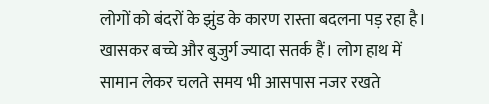लोगों को बंदरों के झुंड के कारण रास्ता बदलना पड़ रहा है। खासकर बच्चे और बुजुर्ग ज्यादा सतर्क हैं। लोग हाथ में सामान लेकर चलते समय भी आसपास नजर रखते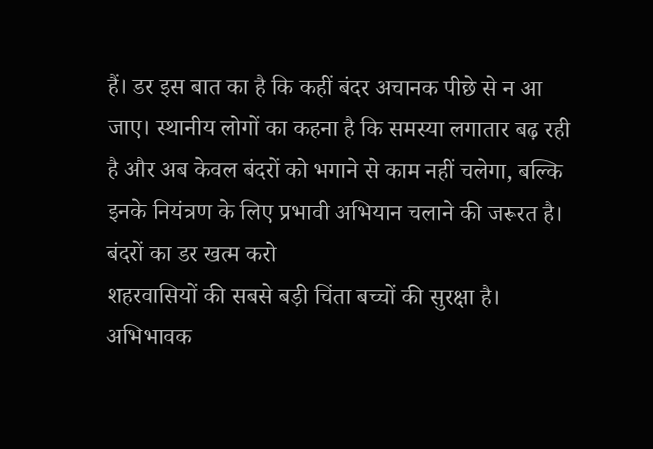हैं। डर इस बात का है कि कहीं बंदर अचानक पीछे से न आ जाए। स्थानीय लोगों का कहना है कि समस्या लगातार बढ़ रही है और अब केवल बंदरों को भगाने से काम नहीं चलेगा, बल्कि इनके नियंत्रण के लिए प्रभावी अभियान चलाने की जरूरत है।
बंदरों का डर खत्म करो
शहरवासियों की सबसे बड़ी चिंता बच्चों की सुरक्षा है। अभिभावक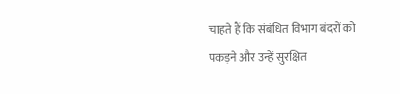चाहते हैं कि संबंधित विभाग बंदरों को पकड़ने और उन्हें सुरक्षित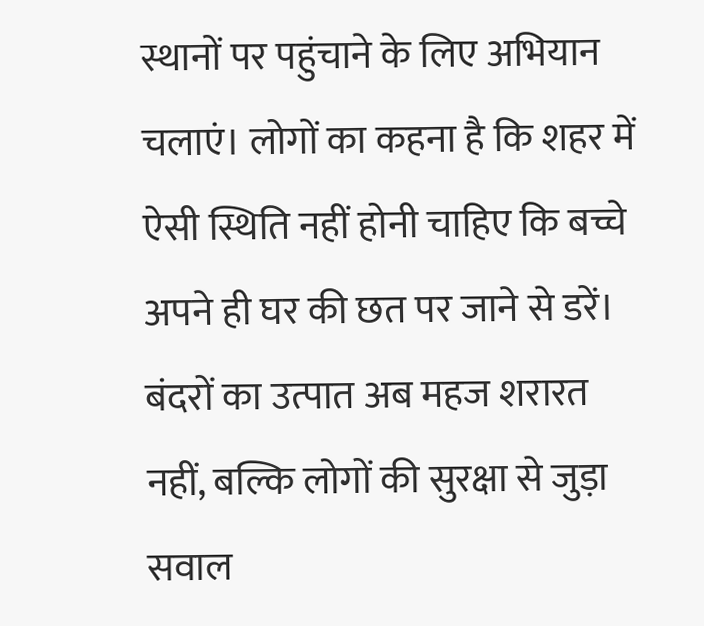स्थानों पर पहुंचाने के लिए अभियान चलाएं। लोगों का कहना है कि शहर में ऐसी स्थिति नहीं होनी चाहिए कि बच्चे अपने ही घर की छत पर जाने से डरें। बंदरों का उत्पात अब महज शरारत नहीं, बल्कि लोगों की सुरक्षा से जुड़ा सवाल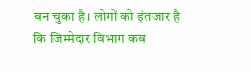बन चुका है। लोगों को इंतजार है कि जिम्मेदार विभाग कब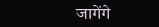जागेंगे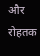और रोहतक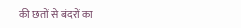की छतों से बंदरों का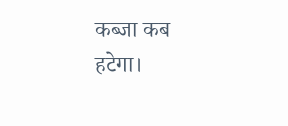कब्जा कब हटेगा।